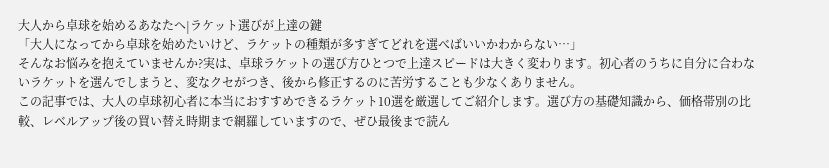大人から卓球を始めるあなたへ|ラケット選びが上達の鍵
「大人になってから卓球を始めたいけど、ラケットの種類が多すぎてどれを選べばいいかわからない…」
そんなお悩みを抱えていませんか?実は、卓球ラケットの選び方ひとつで上達スピードは大きく変わります。初心者のうちに自分に合わないラケットを選んでしまうと、変なクセがつき、後から修正するのに苦労することも少なくありません。
この記事では、大人の卓球初心者に本当におすすめできるラケット10選を厳選してご紹介します。選び方の基礎知識から、価格帯別の比較、レベルアップ後の買い替え時期まで網羅していますので、ぜひ最後まで読ん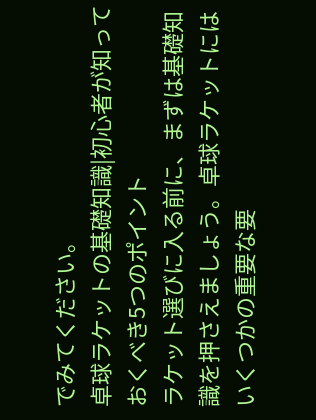でみてください。
卓球ラケットの基礎知識|初心者が知っておくべき5つのポイント
ラケット選びに入る前に、まずは基礎知識を押さえましょう。卓球ラケットにはいくつかの重要な要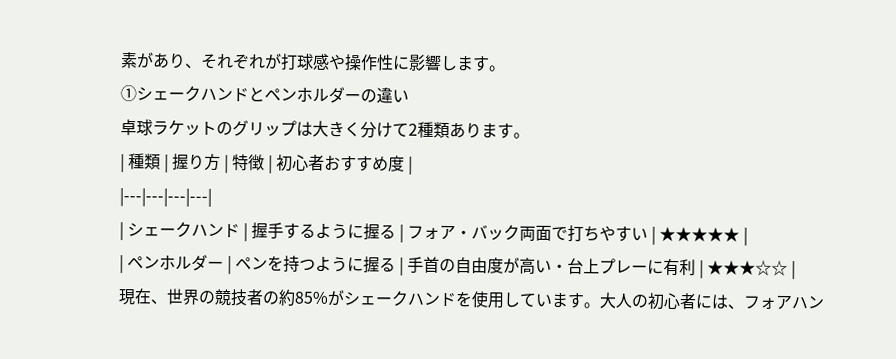素があり、それぞれが打球感や操作性に影響します。
①シェークハンドとペンホルダーの違い
卓球ラケットのグリップは大きく分けて2種類あります。
| 種類 | 握り方 | 特徴 | 初心者おすすめ度 |
|---|---|---|---|
| シェークハンド | 握手するように握る | フォア・バック両面で打ちやすい | ★★★★★ |
| ペンホルダー | ペンを持つように握る | 手首の自由度が高い・台上プレーに有利 | ★★★☆☆ |
現在、世界の競技者の約85%がシェークハンドを使用しています。大人の初心者には、フォアハン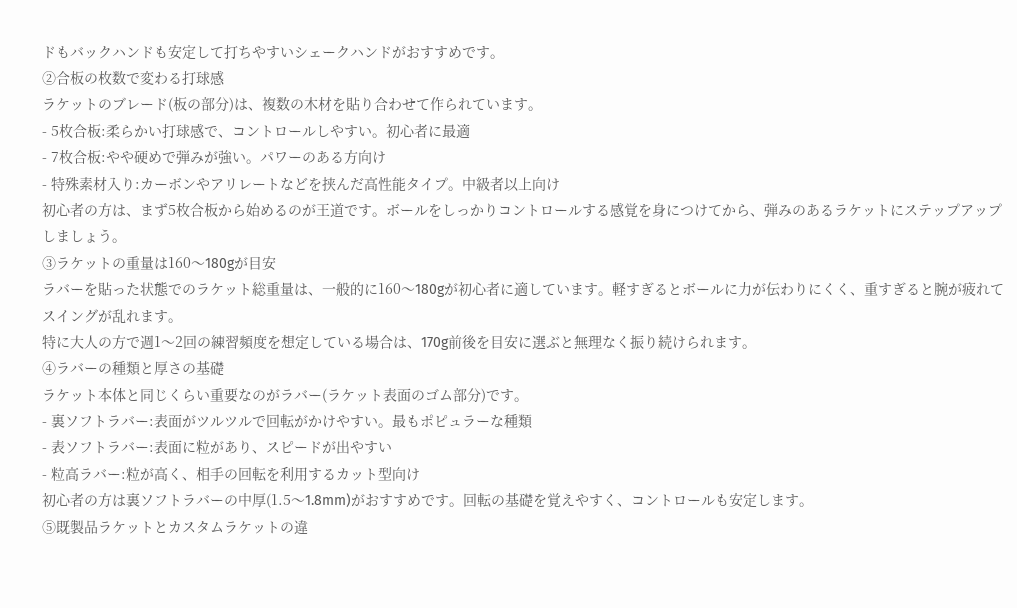ドもバックハンドも安定して打ちやすいシェークハンドがおすすめです。
②合板の枚数で変わる打球感
ラケットのブレード(板の部分)は、複数の木材を貼り合わせて作られています。
- 5枚合板:柔らかい打球感で、コントロールしやすい。初心者に最適
- 7枚合板:やや硬めで弾みが強い。パワーのある方向け
- 特殊素材入り:カーボンやアリレートなどを挟んだ高性能タイプ。中級者以上向け
初心者の方は、まず5枚合板から始めるのが王道です。ボールをしっかりコントロールする感覚を身につけてから、弾みのあるラケットにステップアップしましょう。
③ラケットの重量は160〜180gが目安
ラバーを貼った状態でのラケット総重量は、一般的に160〜180gが初心者に適しています。軽すぎるとボールに力が伝わりにくく、重すぎると腕が疲れてスイングが乱れます。
特に大人の方で週1〜2回の練習頻度を想定している場合は、170g前後を目安に選ぶと無理なく振り続けられます。
④ラバーの種類と厚さの基礎
ラケット本体と同じくらい重要なのがラバー(ラケット表面のゴム部分)です。
- 裏ソフトラバー:表面がツルツルで回転がかけやすい。最もポピュラーな種類
- 表ソフトラバー:表面に粒があり、スピードが出やすい
- 粒高ラバー:粒が高く、相手の回転を利用するカット型向け
初心者の方は裏ソフトラバーの中厚(1.5〜1.8mm)がおすすめです。回転の基礎を覚えやすく、コントロールも安定します。
⑤既製品ラケットとカスタムラケットの違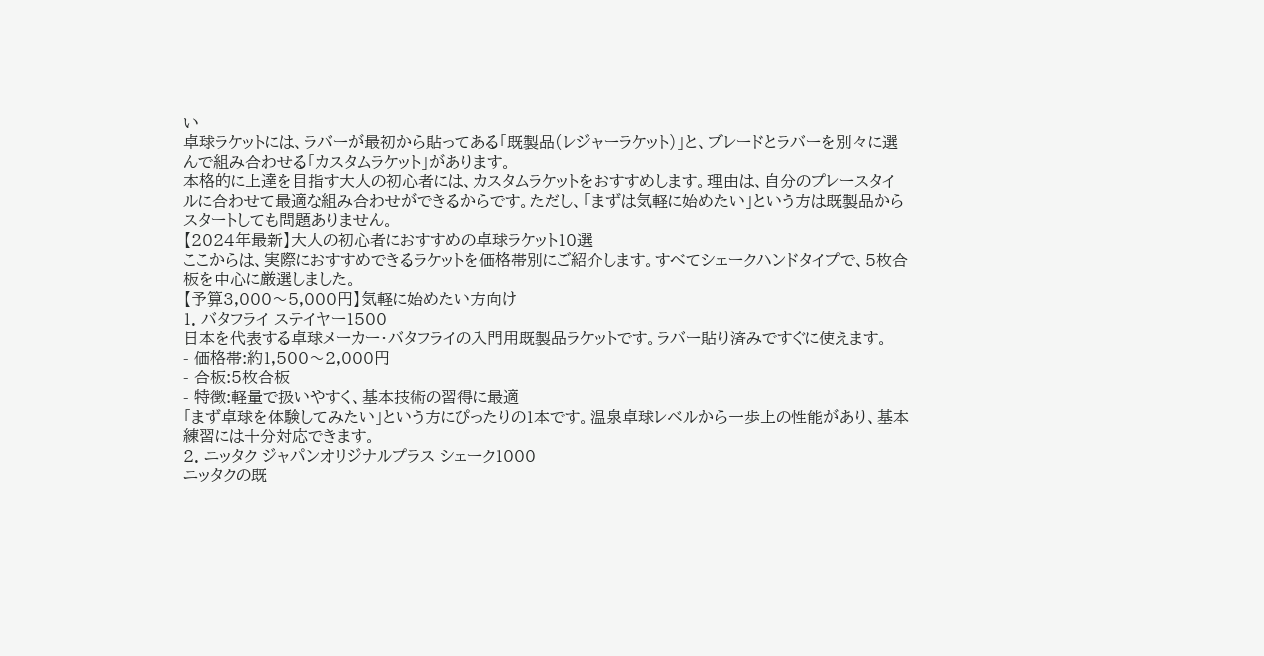い
卓球ラケットには、ラバーが最初から貼ってある「既製品(レジャーラケット)」と、ブレードとラバーを別々に選んで組み合わせる「カスタムラケット」があります。
本格的に上達を目指す大人の初心者には、カスタムラケットをおすすめします。理由は、自分のプレースタイルに合わせて最適な組み合わせができるからです。ただし、「まずは気軽に始めたい」という方は既製品からスタートしても問題ありません。
【2024年最新】大人の初心者におすすめの卓球ラケット10選
ここからは、実際におすすめできるラケットを価格帯別にご紹介します。すべてシェークハンドタイプで、5枚合板を中心に厳選しました。
【予算3,000〜5,000円】気軽に始めたい方向け
1. バタフライ ステイヤー1500
日本を代表する卓球メーカー・バタフライの入門用既製品ラケットです。ラバー貼り済みですぐに使えます。
- 価格帯:約1,500〜2,000円
- 合板:5枚合板
- 特徴:軽量で扱いやすく、基本技術の習得に最適
「まず卓球を体験してみたい」という方にぴったりの1本です。温泉卓球レベルから一歩上の性能があり、基本練習には十分対応できます。
2. ニッタク ジャパンオリジナルプラス シェーク1000
ニッタクの既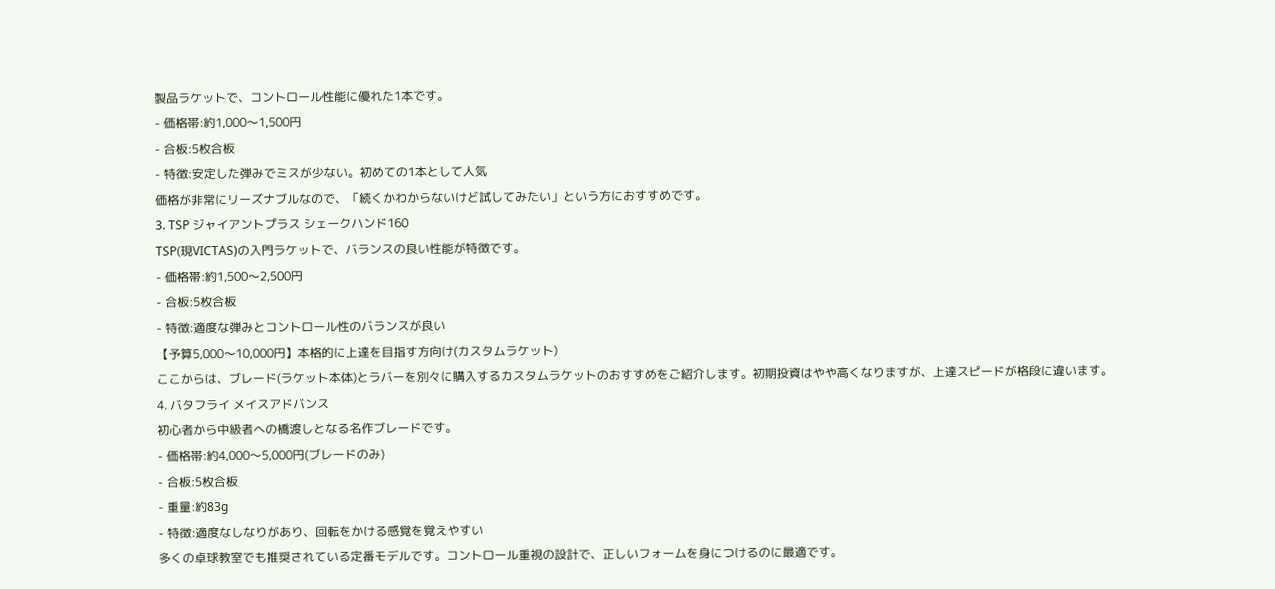製品ラケットで、コントロール性能に優れた1本です。
- 価格帯:約1,000〜1,500円
- 合板:5枚合板
- 特徴:安定した弾みでミスが少ない。初めての1本として人気
価格が非常にリーズナブルなので、「続くかわからないけど試してみたい」という方におすすめです。
3. TSP ジャイアントプラス シェークハンド160
TSP(現VICTAS)の入門ラケットで、バランスの良い性能が特徴です。
- 価格帯:約1,500〜2,500円
- 合板:5枚合板
- 特徴:適度な弾みとコントロール性のバランスが良い
【予算5,000〜10,000円】本格的に上達を目指す方向け(カスタムラケット)
ここからは、ブレード(ラケット本体)とラバーを別々に購入するカスタムラケットのおすすめをご紹介します。初期投資はやや高くなりますが、上達スピードが格段に違います。
4. バタフライ メイスアドバンス
初心者から中級者への橋渡しとなる名作ブレードです。
- 価格帯:約4,000〜5,000円(ブレードのみ)
- 合板:5枚合板
- 重量:約83g
- 特徴:適度なしなりがあり、回転をかける感覚を覚えやすい
多くの卓球教室でも推奨されている定番モデルです。コントロール重視の設計で、正しいフォームを身につけるのに最適です。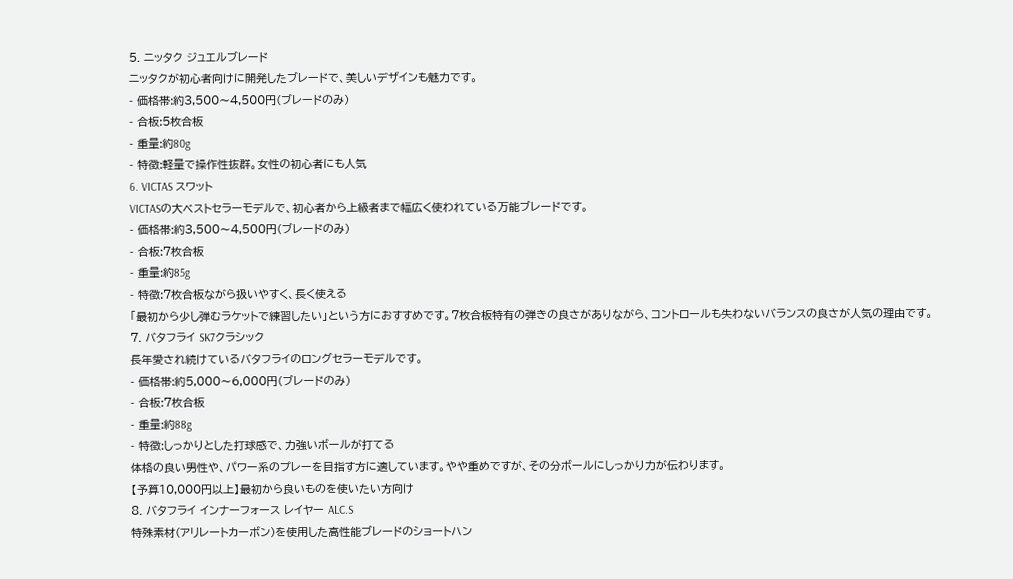5. ニッタク ジュエルブレード
ニッタクが初心者向けに開発したブレードで、美しいデザインも魅力です。
- 価格帯:約3,500〜4,500円(ブレードのみ)
- 合板:5枚合板
- 重量:約80g
- 特徴:軽量で操作性抜群。女性の初心者にも人気
6. VICTAS スワット
VICTASの大ベストセラーモデルで、初心者から上級者まで幅広く使われている万能ブレードです。
- 価格帯:約3,500〜4,500円(ブレードのみ)
- 合板:7枚合板
- 重量:約85g
- 特徴:7枚合板ながら扱いやすく、長く使える
「最初から少し弾むラケットで練習したい」という方におすすめです。7枚合板特有の弾きの良さがありながら、コントロールも失わないバランスの良さが人気の理由です。
7. バタフライ SK7クラシック
長年愛され続けているバタフライのロングセラーモデルです。
- 価格帯:約5,000〜6,000円(ブレードのみ)
- 合板:7枚合板
- 重量:約88g
- 特徴:しっかりとした打球感で、力強いボールが打てる
体格の良い男性や、パワー系のプレーを目指す方に適しています。やや重めですが、その分ボールにしっかり力が伝わります。
【予算10,000円以上】最初から良いものを使いたい方向け
8. バタフライ インナーフォース レイヤー ALC.S
特殊素材(アリレートカーボン)を使用した高性能ブレードのショートハン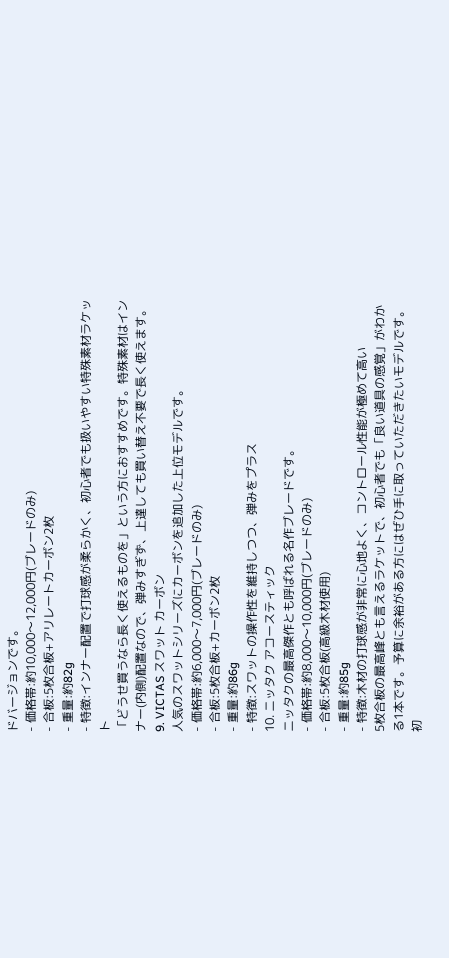ドバージョンです。
- 価格帯:約10,000〜12,000円(ブレードのみ)
- 合板:5枚合板+アリレートカーボン2枚
- 重量:約82g
- 特徴:インナー配置で打球感が柔らかく、初心者でも扱いやすい特殊素材ラケット
「どうせ買うなら長く使えるものを」という方におすすめです。特殊素材はインナー(内側)配置なので、弾みすぎず、上達しても買い替え不要で長く使えます。
9. VICTAS スワット カーボン
人気のスワットシリーズにカーボンを追加した上位モデルです。
- 価格帯:約6,000〜7,000円(ブレードのみ)
- 合板:5枚合板+カーボン2枚
- 重量:約86g
- 特徴:スワットの操作性を維持しつつ、弾みをプラス
10. ニッタク アコースティック
ニッタクの最高傑作とも呼ばれる名作ブレードです。
- 価格帯:約8,000〜10,000円(ブレードのみ)
- 合板:5枚合板(高級木材使用)
- 重量:約85g
- 特徴:木材の打球感が非常に心地よく、コントロール性能が極めて高い
5枚合板の最高峰とも言えるラケットで、初心者でも「良い道具の感覚」がわかる1本です。予算に余裕がある方にはぜひ手に取っていただきたいモデルです。
初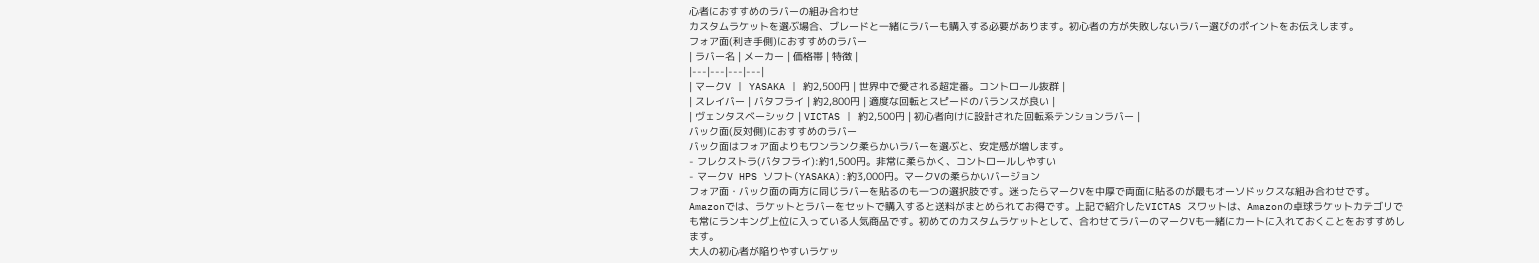心者におすすめのラバーの組み合わせ
カスタムラケットを選ぶ場合、ブレードと一緒にラバーも購入する必要があります。初心者の方が失敗しないラバー選びのポイントをお伝えします。
フォア面(利き手側)におすすめのラバー
| ラバー名 | メーカー | 価格帯 | 特徴 |
|---|---|---|---|
| マークV | YASAKA | 約2,500円 | 世界中で愛される超定番。コントロール抜群 |
| スレイバー | バタフライ | 約2,800円 | 適度な回転とスピードのバランスが良い |
| ヴェンタスベーシック | VICTAS | 約2,500円 | 初心者向けに設計された回転系テンションラバー |
バック面(反対側)におすすめのラバー
バック面はフォア面よりもワンランク柔らかいラバーを選ぶと、安定感が増します。
- フレクストラ(バタフライ):約1,500円。非常に柔らかく、コントロールしやすい
- マークV HPS ソフト(YASAKA):約3,000円。マークVの柔らかいバージョン
フォア面・バック面の両方に同じラバーを貼るのも一つの選択肢です。迷ったらマークVを中厚で両面に貼るのが最もオーソドックスな組み合わせです。
Amazonでは、ラケットとラバーをセットで購入すると送料がまとめられてお得です。上記で紹介したVICTAS スワットは、Amazonの卓球ラケットカテゴリでも常にランキング上位に入っている人気商品です。初めてのカスタムラケットとして、合わせてラバーのマークVも一緒にカートに入れておくことをおすすめします。
大人の初心者が陥りやすいラケッ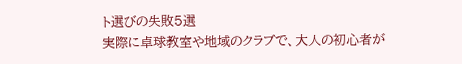ト選びの失敗5選
実際に卓球教室や地域のクラブで、大人の初心者が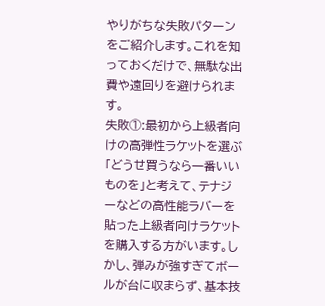やりがちな失敗パターンをご紹介します。これを知っておくだけで、無駄な出費や遠回りを避けられます。
失敗①:最初から上級者向けの高弾性ラケットを選ぶ
「どうせ買うなら一番いいものを」と考えて、テナジーなどの高性能ラバーを貼った上級者向けラケットを購入する方がいます。しかし、弾みが強すぎてボールが台に収まらず、基本技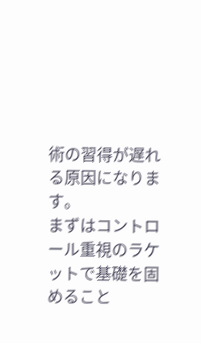術の習得が遅れる原因になります。
まずはコントロール重視のラケットで基礎を固めること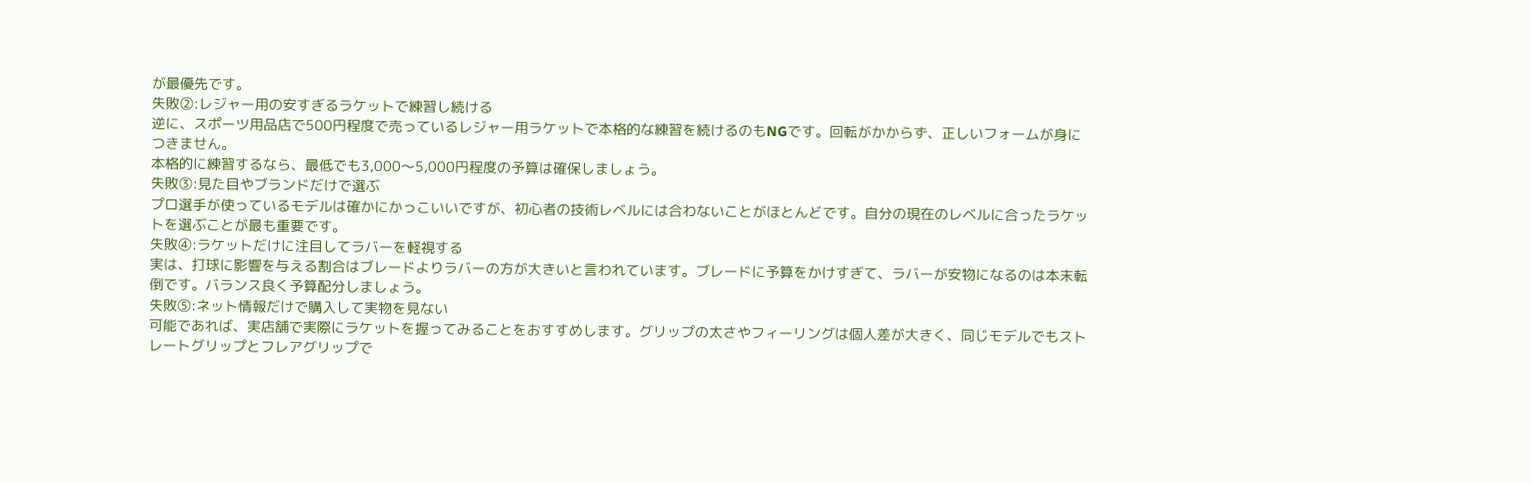が最優先です。
失敗②:レジャー用の安すぎるラケットで練習し続ける
逆に、スポーツ用品店で500円程度で売っているレジャー用ラケットで本格的な練習を続けるのもNGです。回転がかからず、正しいフォームが身につきません。
本格的に練習するなら、最低でも3,000〜5,000円程度の予算は確保しましょう。
失敗③:見た目やブランドだけで選ぶ
プロ選手が使っているモデルは確かにかっこいいですが、初心者の技術レベルには合わないことがほとんどです。自分の現在のレベルに合ったラケットを選ぶことが最も重要です。
失敗④:ラケットだけに注目してラバーを軽視する
実は、打球に影響を与える割合はブレードよりラバーの方が大きいと言われています。ブレードに予算をかけすぎて、ラバーが安物になるのは本末転倒です。バランス良く予算配分しましょう。
失敗⑤:ネット情報だけで購入して実物を見ない
可能であれば、実店舗で実際にラケットを握ってみることをおすすめします。グリップの太さやフィーリングは個人差が大きく、同じモデルでもストレートグリップとフレアグリップで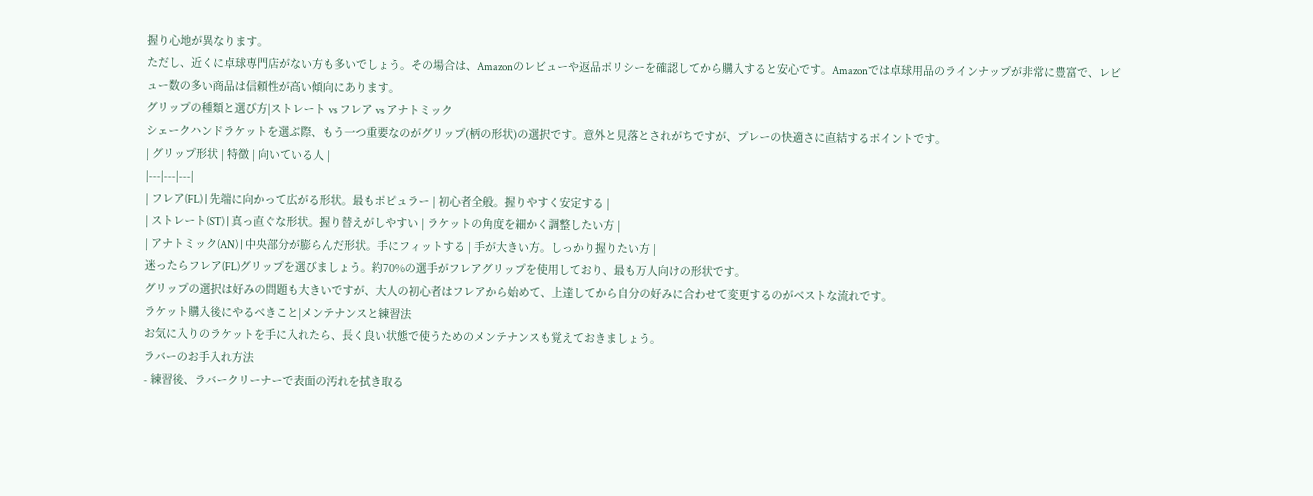握り心地が異なります。
ただし、近くに卓球専門店がない方も多いでしょう。その場合は、Amazonのレビューや返品ポリシーを確認してから購入すると安心です。Amazonでは卓球用品のラインナップが非常に豊富で、レビュー数の多い商品は信頼性が高い傾向にあります。
グリップの種類と選び方|ストレート vs フレア vs アナトミック
シェークハンドラケットを選ぶ際、もう一つ重要なのがグリップ(柄の形状)の選択です。意外と見落とされがちですが、プレーの快適さに直結するポイントです。
| グリップ形状 | 特徴 | 向いている人 |
|---|---|---|
| フレア(FL) | 先端に向かって広がる形状。最もポピュラー | 初心者全般。握りやすく安定する |
| ストレート(ST) | 真っ直ぐな形状。握り替えがしやすい | ラケットの角度を細かく調整したい方 |
| アナトミック(AN) | 中央部分が膨らんだ形状。手にフィットする | 手が大きい方。しっかり握りたい方 |
迷ったらフレア(FL)グリップを選びましょう。約70%の選手がフレアグリップを使用しており、最も万人向けの形状です。
グリップの選択は好みの問題も大きいですが、大人の初心者はフレアから始めて、上達してから自分の好みに合わせて変更するのがベストな流れです。
ラケット購入後にやるべきこと|メンテナンスと練習法
お気に入りのラケットを手に入れたら、長く良い状態で使うためのメンテナンスも覚えておきましょう。
ラバーのお手入れ方法
- 練習後、ラバークリーナーで表面の汚れを拭き取る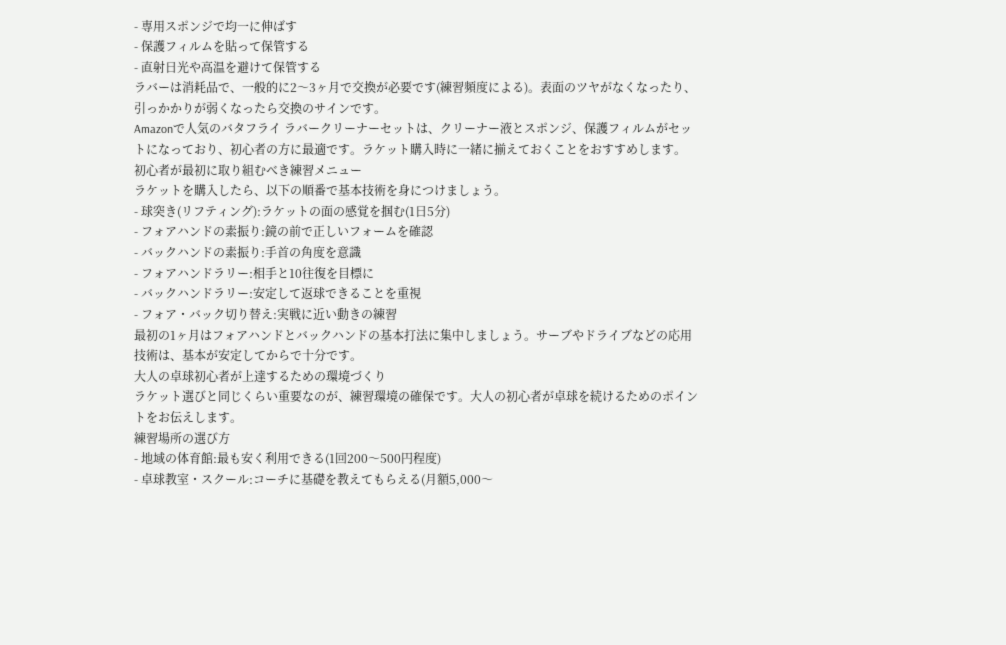- 専用スポンジで均一に伸ばす
- 保護フィルムを貼って保管する
- 直射日光や高温を避けて保管する
ラバーは消耗品で、一般的に2〜3ヶ月で交換が必要です(練習頻度による)。表面のツヤがなくなったり、引っかかりが弱くなったら交換のサインです。
Amazonで人気のバタフライ ラバークリーナーセットは、クリーナー液とスポンジ、保護フィルムがセットになっており、初心者の方に最適です。ラケット購入時に一緒に揃えておくことをおすすめします。
初心者が最初に取り組むべき練習メニュー
ラケットを購入したら、以下の順番で基本技術を身につけましょう。
- 球突き(リフティング):ラケットの面の感覚を掴む(1日5分)
- フォアハンドの素振り:鏡の前で正しいフォームを確認
- バックハンドの素振り:手首の角度を意識
- フォアハンドラリー:相手と10往復を目標に
- バックハンドラリー:安定して返球できることを重視
- フォア・バック切り替え:実戦に近い動きの練習
最初の1ヶ月はフォアハンドとバックハンドの基本打法に集中しましょう。サーブやドライブなどの応用技術は、基本が安定してからで十分です。
大人の卓球初心者が上達するための環境づくり
ラケット選びと同じくらい重要なのが、練習環境の確保です。大人の初心者が卓球を続けるためのポイントをお伝えします。
練習場所の選び方
- 地域の体育館:最も安く利用できる(1回200〜500円程度)
- 卓球教室・スクール:コーチに基礎を教えてもらえる(月額5,000〜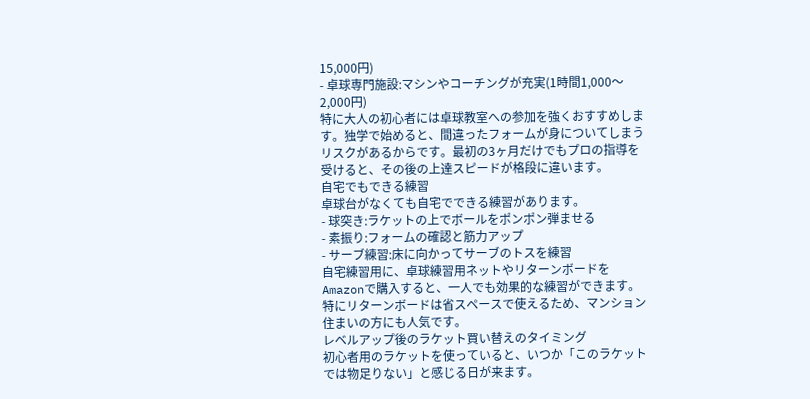15,000円)
- 卓球専門施設:マシンやコーチングが充実(1時間1,000〜2,000円)
特に大人の初心者には卓球教室への参加を強くおすすめします。独学で始めると、間違ったフォームが身についてしまうリスクがあるからです。最初の3ヶ月だけでもプロの指導を受けると、その後の上達スピードが格段に違います。
自宅でもできる練習
卓球台がなくても自宅でできる練習があります。
- 球突き:ラケットの上でボールをポンポン弾ませる
- 素振り:フォームの確認と筋力アップ
- サーブ練習:床に向かってサーブのトスを練習
自宅練習用に、卓球練習用ネットやリターンボードをAmazonで購入すると、一人でも効果的な練習ができます。特にリターンボードは省スペースで使えるため、マンション住まいの方にも人気です。
レベルアップ後のラケット買い替えのタイミング
初心者用のラケットを使っていると、いつか「このラケットでは物足りない」と感じる日が来ます。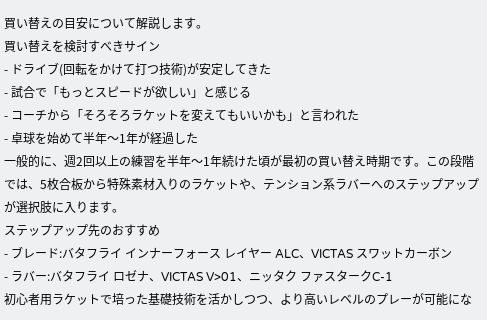買い替えの目安について解説します。
買い替えを検討すべきサイン
- ドライブ(回転をかけて打つ技術)が安定してきた
- 試合で「もっとスピードが欲しい」と感じる
- コーチから「そろそろラケットを変えてもいいかも」と言われた
- 卓球を始めて半年〜1年が経過した
一般的に、週2回以上の練習を半年〜1年続けた頃が最初の買い替え時期です。この段階では、5枚合板から特殊素材入りのラケットや、テンション系ラバーへのステップアップが選択肢に入ります。
ステップアップ先のおすすめ
- ブレード:バタフライ インナーフォース レイヤー ALC、VICTAS スワットカーボン
- ラバー:バタフライ ロゼナ、VICTAS V>01、ニッタク ファスタークC-1
初心者用ラケットで培った基礎技術を活かしつつ、より高いレベルのプレーが可能にな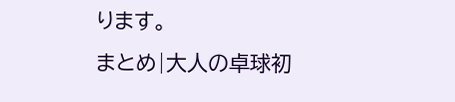ります。
まとめ|大人の卓球初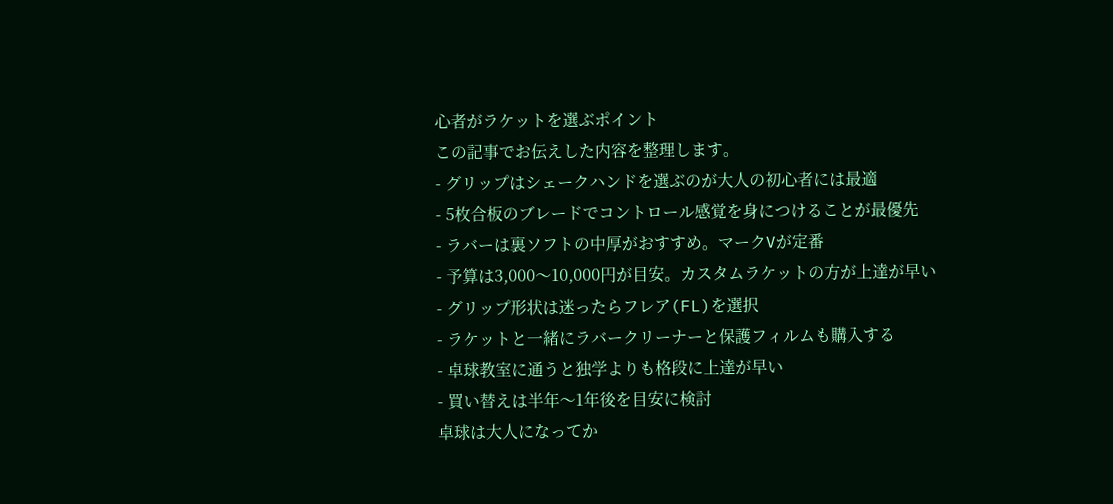心者がラケットを選ぶポイント
この記事でお伝えした内容を整理します。
- グリップはシェークハンドを選ぶのが大人の初心者には最適
- 5枚合板のブレードでコントロール感覚を身につけることが最優先
- ラバーは裏ソフトの中厚がおすすめ。マークVが定番
- 予算は3,000〜10,000円が目安。カスタムラケットの方が上達が早い
- グリップ形状は迷ったらフレア(FL)を選択
- ラケットと一緒にラバークリーナーと保護フィルムも購入する
- 卓球教室に通うと独学よりも格段に上達が早い
- 買い替えは半年〜1年後を目安に検討
卓球は大人になってか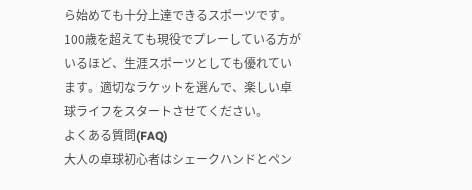ら始めても十分上達できるスポーツです。100歳を超えても現役でプレーしている方がいるほど、生涯スポーツとしても優れています。適切なラケットを選んで、楽しい卓球ライフをスタートさせてください。
よくある質問(FAQ)
大人の卓球初心者はシェークハンドとペン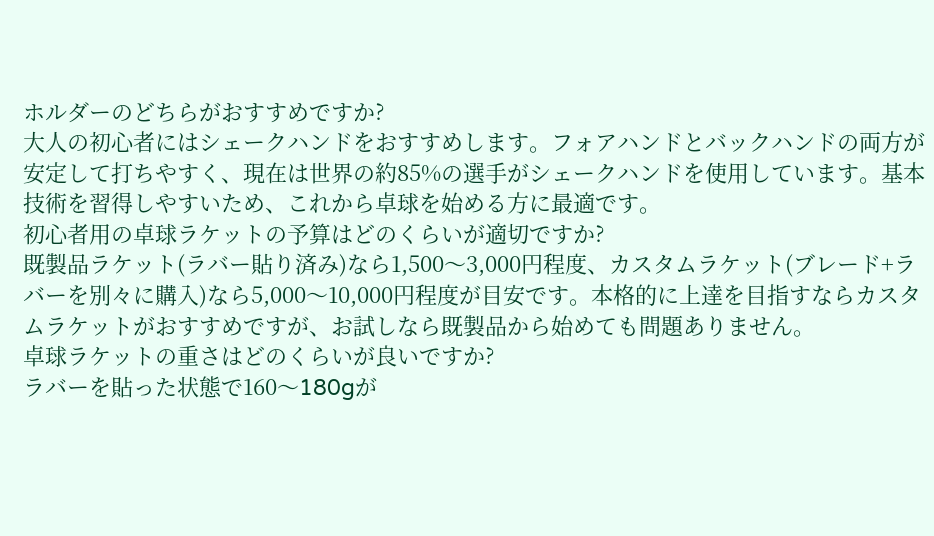ホルダーのどちらがおすすめですか?
大人の初心者にはシェークハンドをおすすめします。フォアハンドとバックハンドの両方が安定して打ちやすく、現在は世界の約85%の選手がシェークハンドを使用しています。基本技術を習得しやすいため、これから卓球を始める方に最適です。
初心者用の卓球ラケットの予算はどのくらいが適切ですか?
既製品ラケット(ラバー貼り済み)なら1,500〜3,000円程度、カスタムラケット(ブレード+ラバーを別々に購入)なら5,000〜10,000円程度が目安です。本格的に上達を目指すならカスタムラケットがおすすめですが、お試しなら既製品から始めても問題ありません。
卓球ラケットの重さはどのくらいが良いですか?
ラバーを貼った状態で160〜180gが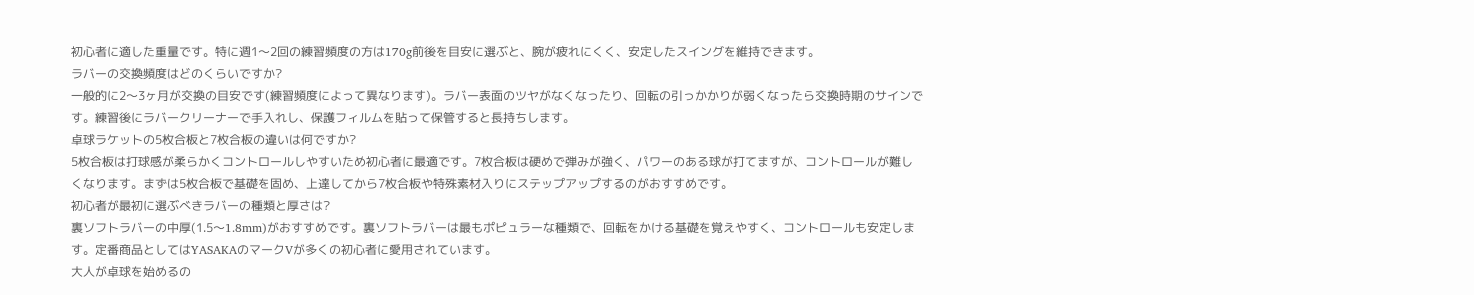初心者に適した重量です。特に週1〜2回の練習頻度の方は170g前後を目安に選ぶと、腕が疲れにくく、安定したスイングを維持できます。
ラバーの交換頻度はどのくらいですか?
一般的に2〜3ヶ月が交換の目安です(練習頻度によって異なります)。ラバー表面のツヤがなくなったり、回転の引っかかりが弱くなったら交換時期のサインです。練習後にラバークリーナーで手入れし、保護フィルムを貼って保管すると長持ちします。
卓球ラケットの5枚合板と7枚合板の違いは何ですか?
5枚合板は打球感が柔らかくコントロールしやすいため初心者に最適です。7枚合板は硬めで弾みが強く、パワーのある球が打てますが、コントロールが難しくなります。まずは5枚合板で基礎を固め、上達してから7枚合板や特殊素材入りにステップアップするのがおすすめです。
初心者が最初に選ぶべきラバーの種類と厚さは?
裏ソフトラバーの中厚(1.5〜1.8mm)がおすすめです。裏ソフトラバーは最もポピュラーな種類で、回転をかける基礎を覚えやすく、コントロールも安定します。定番商品としてはYASAKAのマークVが多くの初心者に愛用されています。
大人が卓球を始めるの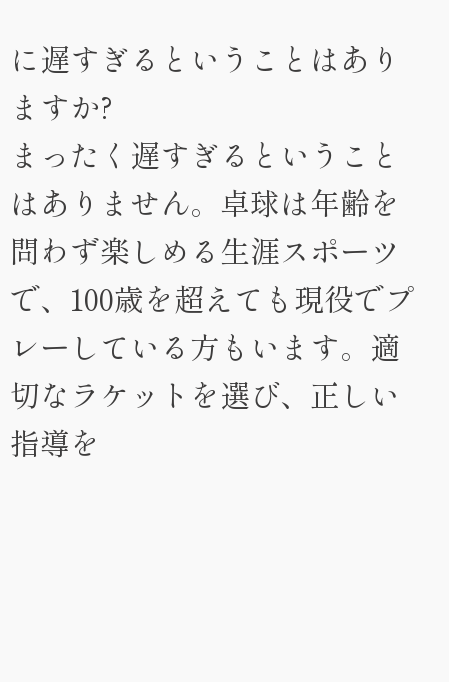に遅すぎるということはありますか?
まったく遅すぎるということはありません。卓球は年齢を問わず楽しめる生涯スポーツで、100歳を超えても現役でプレーしている方もいます。適切なラケットを選び、正しい指導を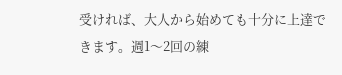受ければ、大人から始めても十分に上達できます。週1〜2回の練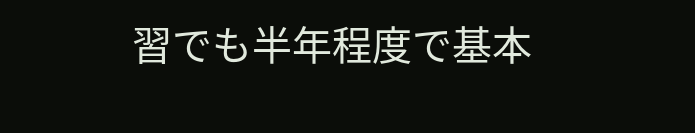習でも半年程度で基本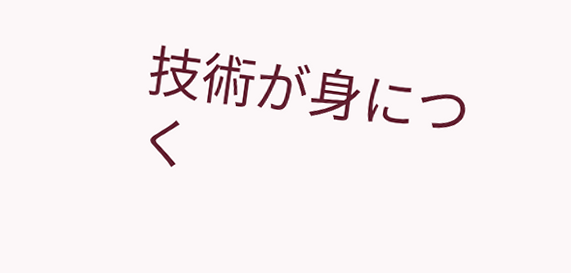技術が身につく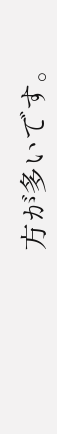方が多いです。